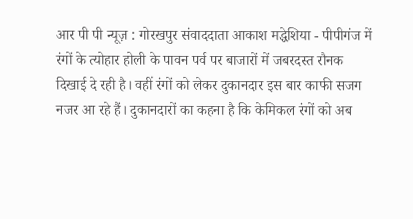आर पी पी न्यूज़ : गोरखपुर संवाददाता आकाश मद्धेशिया - पीपीगंज में रंगों के त्योहार होली के पावन पर्व पर बाजारों में जबरदस्त रौनक दिखाई दे रही है। वहीं रंगों को लेकर दुकानदार इस बार काफी सजग नजर आ रहे हैं। दुकानदारों का कहना है कि केमिकल रंगों को अब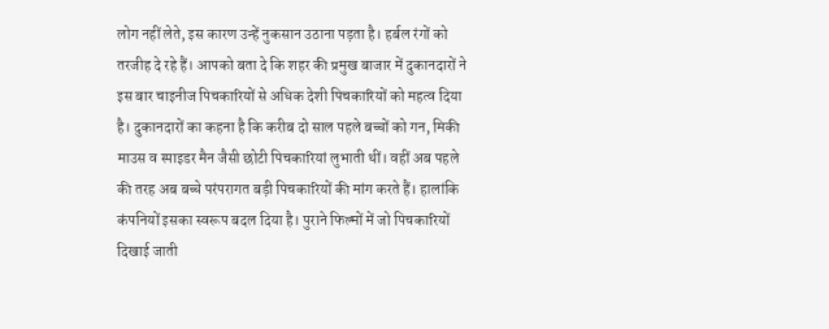लोग नहीं लेते, इस कारण उन्हें नुकसान उठाना पड़ता है। हर्बल रंगों को तरजीह दे रहे हैं। आपको बता दे कि शहर की प्रमुख बाजार में दुकानदारों ने इस बार चाइनीज पिचकारियों से अधिक देशी पिचकारियों को महत्व दिया है। दुकानदारों का कहना है कि करीब दो साल पहले बच्चों को गन, मिकी माउस व स्पाइडर मैन जैसी छोटी पिचकारियां लुभाती थीं। वहीं अब पहले की तरह अब बच्चे परंपरागत बड़ी पिचकारियों की मांग करते हैं। हालांकि कंपनियों इसका स्वरूप बदल दिया है। पुराने फिल्मों में जो पिचकारियों दिखाई जाती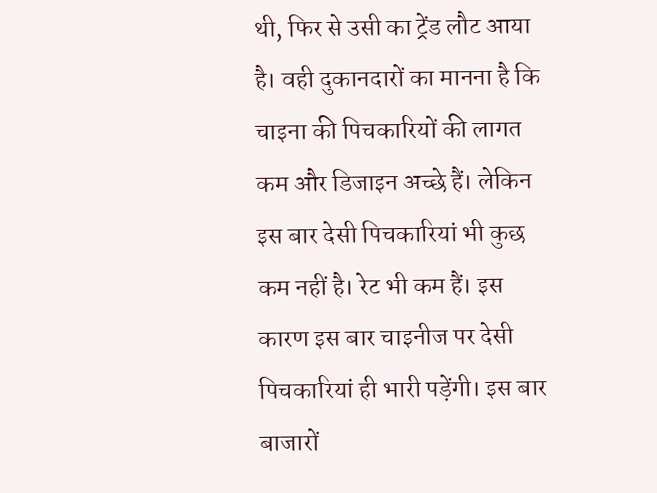थी, फिर से उसी का ट्रेंड लौट आया है। वही दुकानदारों का मानना है कि चाइना की पिचकारियों की लागत कम और डिजाइन अच्छे हैं। लेकिन इस बार देसी पिचकारियां भी कुछ कम नहीं है। रेट भी कम हैं। इस कारण इस बार चाइनीज पर देसी पिचकारियां ही भारी पड़ेंगी। इस बार बाजारों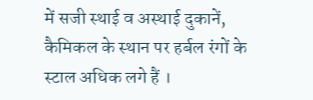में सजी स्थाई व अस्थाई दुकानें, कैमिकल के स्थान पर हर्बल रंगों के स्टाल अधिक लगे हैं ।